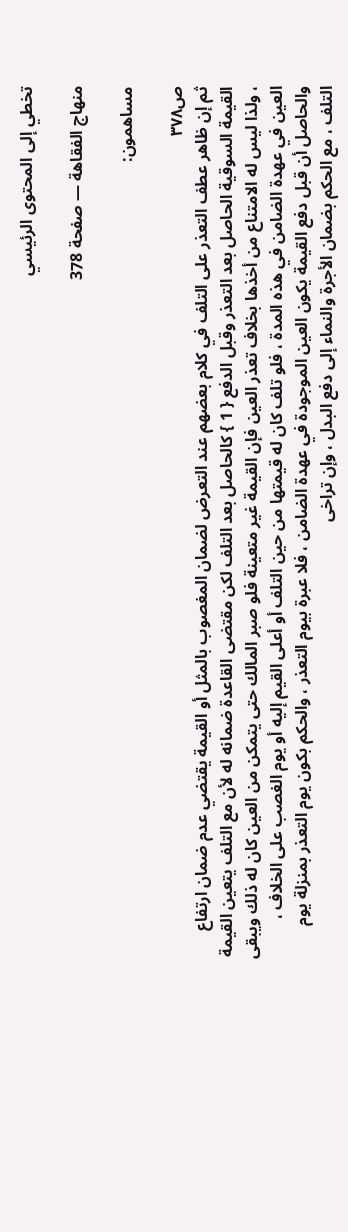تخطي إلى المحتوى الرئيسي

منهاج الفقاهة — صفحة 378

مساهمون:

ص٣٧٨
ثم إن ظاهر عطف التعذر على التلف في كلام بعضهم عند التعرض لضمان المغصوب بالمثل أو القيمة يقتضي عدم ضمان ارتفاع القيمة السوقية الحاصل بعد التعذر وقبل الدفع { 1 } كالحاصل بعد التلف لكن مقتضى القاعدة ضمانه له لأن مع التلف يتعين القيمة ، ولذا ليس له الامتناع من أخذها بخلاف تعذر العين فإن القيمة غير متعينة فلو صبر المالك حتى يتمكن من العين كان له ذلك ويبقى العين في عهدة الضامن في هذه المدة ، فلو تلف كان له قيمتها من حين التلف أو أعلى القيم إليه أو يوم الغصب على الخلاف ، والحاصل أن قبل دفع القيمة يكون العين الموجودة في عهدة الضامن ، فلا عبرة بيوم التعذر ، والحكم بكون يوم التعذر بمنزلة يوم التلف ، مع الحكم بضمان الأجرة والنماء إلى دفع البدل ، وإن تراخى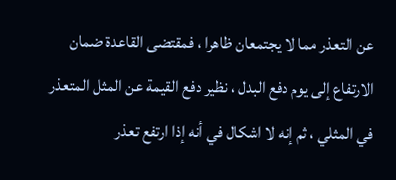عن التعذر مما لا يجتمعان ظاهرا ، فمقتضى القاعدة ضمان الارتفاع إلى يوم دفع البدل ، نظير دفع القيمة عن المثل المتعذر في المثلي ، ثم إنه لا اشكال في أنه إذا ارتفع تعذر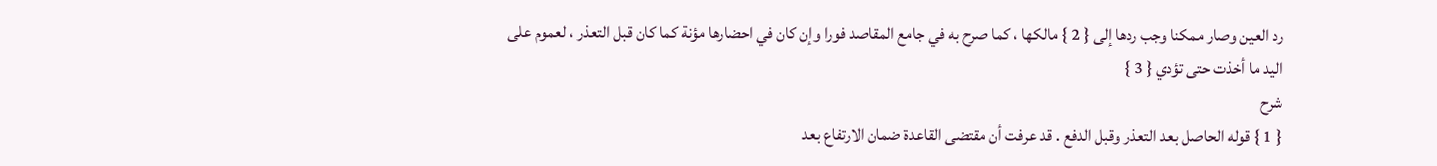رد العين وصار ممكنا وجب ردها إلى { 2 } مالكها ، كما صرح به في جامع المقاصد فورا وإن كان في احضارها مؤنة كما كان قبل التعذر ، لعموم على اليد ما أخذت حتى تؤدي { 3 }
شرح
{ 1 } قوله الحاصل بعد التعذر وقبل الدفع . قد عرفت أن مقتضى القاعدة ضمان الارتفاع بعد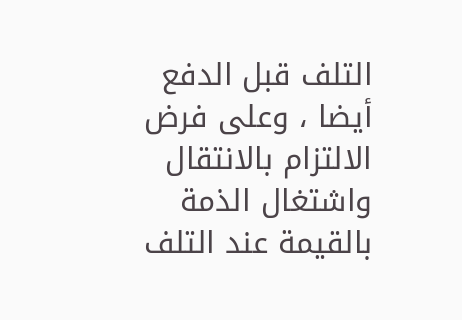التلف قبل الدفع أيضا ، وعلى فرض الالتزام بالانتقال واشتغال الذمة بالقيمة عند التلف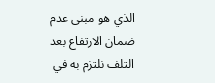الذي هو مبنى عدم ضمان الارتفاع بعد التلف نلتزم به في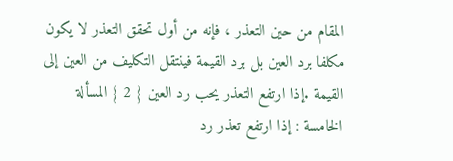المقام من حين التعذر ، فإنه من أول تحقق التعذر لا يكون مكلفا برد العين بل برد القيمة فينتقل التكليف من العين إلى القيمة .إذا ارتفع التعذر يحب رد العين { 2 } المسألة الخامسة : إذا ارتفع تعذر رد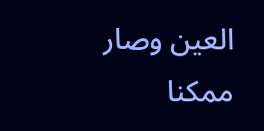العين وصار ممكنا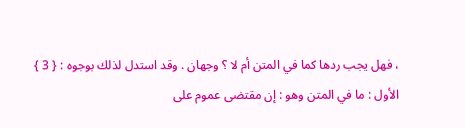، فهل يجب ردها كما في المتن أم لا ؟ وجهان . وقد استدل لذلك بوجوه : { 3 } الأول : ما في المتن وهو : إن مقتضى عموم على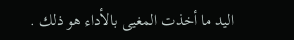اليد ما أخذت المغيى بالأداء هو ذلك .